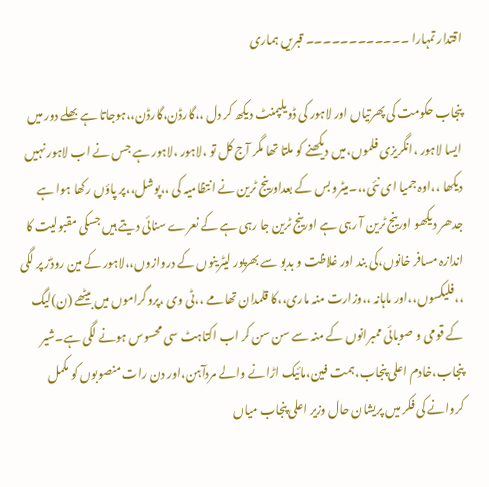اقتدار تمہارا ۔۔۔۔۔۔۔۔۔۔۔۔ قبریں ہماری

پنجاب حکومت کی پھرتیاں اور لاہور کی ڈویلپمنٹ دیکھ کر دل ،،گارڈن،گارڈن،،ہوجاتا ہے بھلے دور میں ایسا لاہور ،انگریزی فلموں،میں دیکھنے کو ملتا تھا مگر آج کل تو ،لاہور ،لاہور ہے جس نے اب لاہور نہیں دیکھا ،،اوہ جمیا ای نئی،،۔میٹرو بس کے بعداورینج ٹرین نے انتظامیہ کی ،،پوشل،،پر پاؤں رکھا ہوا ہے جدھر دیکھو اورینج ٹرین آ رہی ہے اورینج ٹرین جا رہی ہے کے نعرے سنائی دیتے ہیں جسکی مقبولیت کا اندازہ مسافر خانوں،کی بند اور غلاظت و بدبو سے بھرپور لیٹرینوں کے دروازوں،،لاہور کے مین روڈز پر لگی ،،فلیکسوں،،اور ماہانہ ،،وزارت منہ ماری،،کا قلمدان تھامے ،،ٹی وی ،پروگراموں میں بیٹھے (ن)لیگ کے قومی و صوبائی ممبرانوں کے منہ سے سن سن کر اب اکتاہٹ سی محسوس ہونے لگی ہے۔شیر پنجاب،خادم اعلی پنجاب،ہمت فین،مائیک اڑانے والے مردآہن،اور دن رات منصوبوں کو مکمل کروانے کی فکر میں پریشان حال وزیر اعلی پنجاب میاں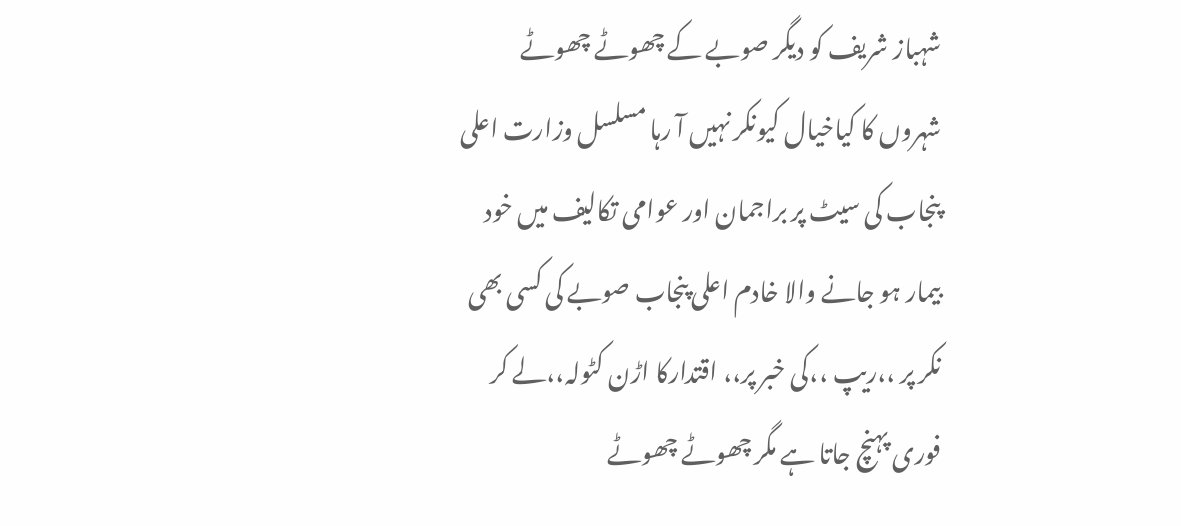شہباز شریف کو دیگر صوبے کے چھوٹے چھوٹے شہروں کا کیاخیال کیونکر نہیں آ رہا مسلسل وزارت اعلی پنجاب کی سیٹ پر براجمان اور عوامی تکالیف میں خود بیمار ہو جانے والا خادم اعلی پنجاب صوبے کی کسی بھی نکر پر ،،ریپ ،،کی خبر پر،، اقتدارکا اڑن کٹولہ،،لے کر فوری پہنچ جاتا ہے مگر چھوٹے چھوٹے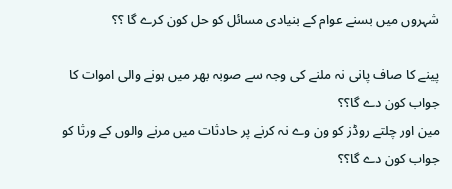شہروں میں بسنے عوام کے بنیادی مسائل کو حل کون کرے گا ؟؟

پینے کا صاف پانی نہ ملنے کی وجہ سے صوبہ بھر میں ہونے والی اموات کا جواب کون دے گا؟؟
مین اور چلتے روڈز کو ون وے نہ کرنے پر حادثات میں مرنے والوں کے ورثا کو جواب کون دے گا؟؟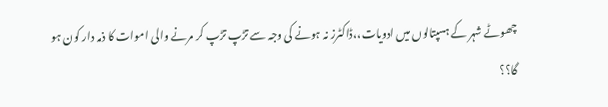چھوٹے شہر کے ہسپتالوں میں ادویات،،ڈاکٹرز نہ ہونے کی وجہ سے تڑپ تڑپ کر مرنے والی اموات کا ذمہ دار کون ہو گا؟؟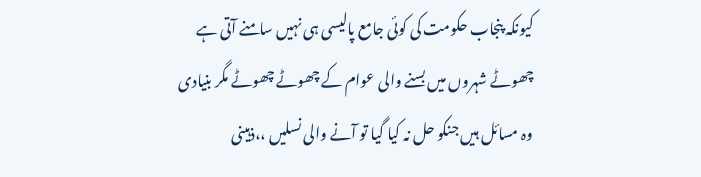کیونکہ پنجاب حکومت کی کوئی جامع پالیسی ہی نہیں سامنے آتی ہے چھوٹے شہروں میں بسنے والی عوام کے چھوٹے چھوٹے مگر بنیادی وہ مسائل ہیں جنکو حل نہ کیا گیا تو آنے والی نسلیں ،،ذہینی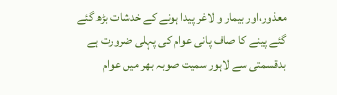معذور،اور بیمار و لاغر پیدا ہونے کے خدشات بڑھ گئے گئے پینے کا صاف پانی عوام کی پہلی ضرورت ہے بدقسمتی سے لاہور سمیت صوبہ بھر میں عوام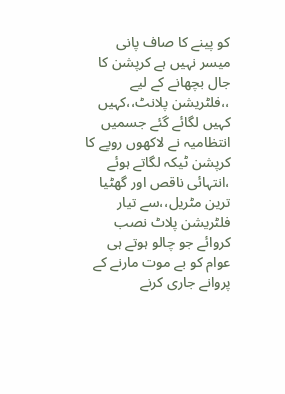کو پینے کا صاف پانی میسر نہیں ہے کرپشن کا جال بچھانے کے لیے ،،فلٹریشن پلانٹ،،کہیں کہیں لگائے گئے جسمیں انتظامیہ نے لاکھوں روپے کا کرپشن ٹیکہ لگاتے ہوئے ،انتہائی ناقص اور گھٹیا ترین مٹریل،،سے تیار فلٹریشن پلاٹ نصب کروائے جو چالو ہوتے ہی عوام کو بے موت مارنے کے پروانے جاری کرنے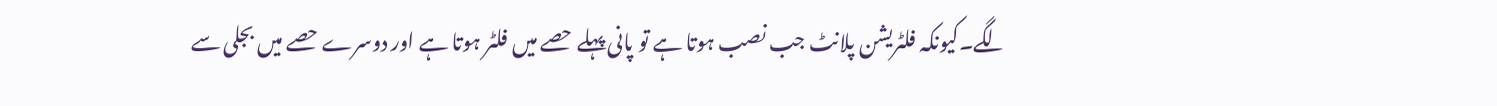لگے۔کیونکہ فلٹریشن پلانٹ جب نصب ہوتا ہے تو پانی پہلے حصے میں فلٹر ہوتا ہے اور دوسرے حصے میں بجلی سے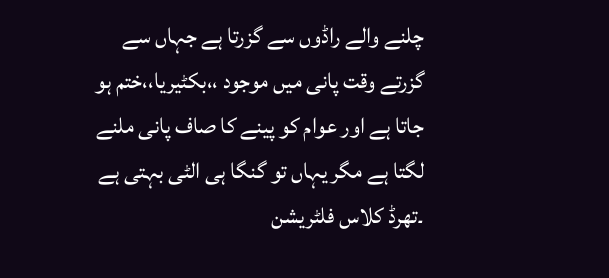چلنے والے راڈوں سے گزرتا ہے جہاں سے گزرتے وقت پانی میں موجود ،،بکٹیریا،،ختم ہو جاتا ہے اور عوام کو پینے کا صاف پانی ملنے لگتا ہے مگر یہاں تو گنگا ہی الٹی بہتی ہے ۔تھرڈ کلاس فلٹریشن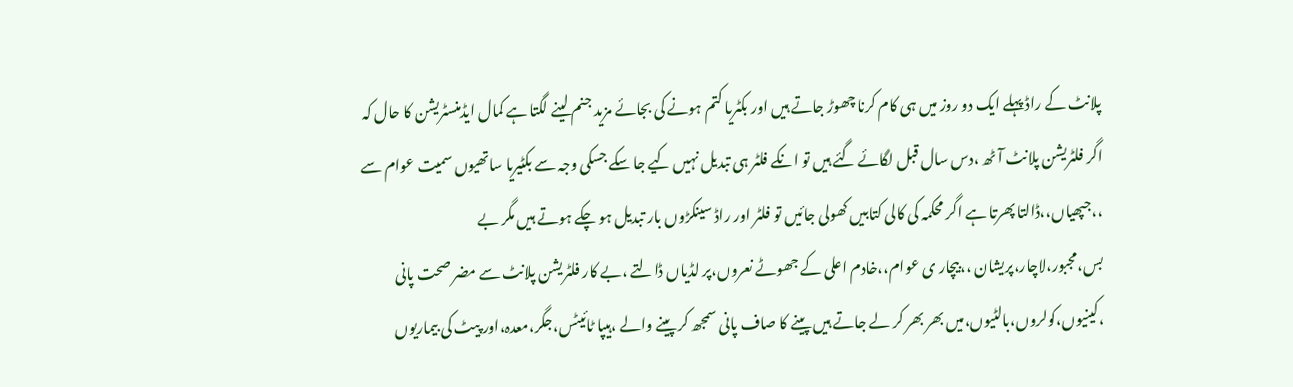پلانٹ کے راڈ پہلے ایک دو روز میں ہی کام کرنا چھوڑ جاتے ہیں اور بکٹریا کتم ہونے کی بجائے مزید جنم لینے لگتا ہے کمال ایڈمنسٹریشن کا حال کہ اگر فلٹریشن پلانٹ آٹھ ،دس سال قبل لگائے گئے ہیں تو انکے فلٹر ہی تبدیل نہیں کیے جا سکے جسکی وجہ سے بکٹیریا ساتھیوں سمیت عوام سے ،،جپھیاں،،ڈالتا پھرتا ہے اگر محکمہ کی کالی کتابیں کھولی جائیں تو فلٹر اور راڈ سینکڑوں بار تبدیل ہو چکے ہوتے ہیں مگر بے بس،مجبور،لاچار،پریشان ،،بیچار ی عوام،،خادم اعلی کے جھوٹے نعروں،پر لڈیاں ڈالتے ،بے کار فلٹریشن پلانٹ سے مضر صحت پانی ،کینیوں،کولروں،بالٹیوں،میں بھر بھر کر لے جاتے ہیں پینے کا صاف پانی سمجھ کر پینے والے ،ہیپا ٹائیٹس،جگر،معدہ،اور پیٹ کی بیماریوں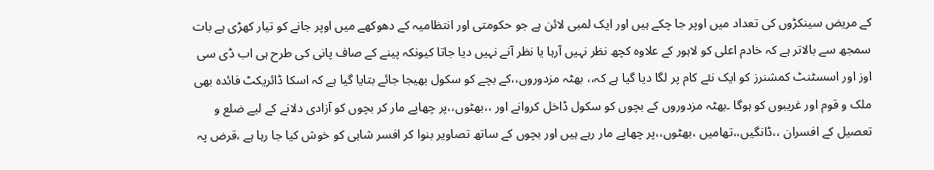کے مریض سینکڑوں کی تعداد میں اوپر جا چکے ہیں اور ایک لمبی لائن ہے جو حکومتی اور انتظامیہ کے دھوکھے میں اوپر جانے کو تیار کھڑی ہے بات سمجھ سے بالاتر ہے کہ خادم اعلی کو لاہور کے علاوہ کچھ نظر نہیں آرہا یا نظر آنے نہیں دیا جاتا کیونکہ پینے کے صاف پانی کی طرح ہی اب ڈی سی اوز اور اسسٹنٹ کمشنرز کو ایک نئے کام پر لگا دیا گیا ہے کہ،، بھٹہ مزدوروں،،کے بچے کو سکول بھیجا جائے بتایا گیا ہے کہ اسکا ڈائریکٹ فائدہ بھی ملک و قوم اور غریبوں کو ہوگا ۔بھٹہ مزدوروں کے بچوں کو سکول ڈاخل کروانے اور ،،بھٹوں،،پر چھاپے مار کر بچوں کو آزادی دلانے کے لیے ضلع و تعصیل کے افسران ،،ڈانگیں،،تھامیں ،بھٹوں،،پر چھاپے مار رہے ہیں اور بچوں کے ساتھ تصاویر بنوا کر افسر شاہی کو خوش کیا جا رہا ہے ،قرض پہ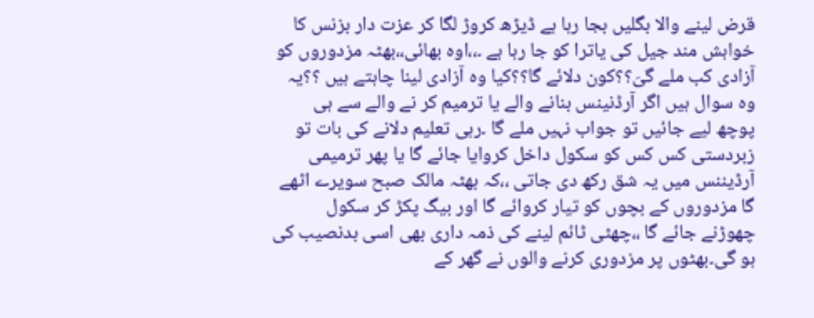قرض لینے والا بگلیں بجا رہا ہے ڈیڑھ کروڑ لگا کر عزت دار بزنس کا خواہش مند جیل کی یاترا کو جا رہا ہے ۔،،اوہ بھائی،،بھٹہ مزدوروں کو آزادی کب ملے گیَ؟؟کون دلائے گا؟؟کیا وہ آزادی لینا چاہتے ہیں ؟؟یہ وہ سوال ہیں اگر آرڈنینس بنانے والے یا ترمیم کر نے والے سے ہی پوچھ لیے جائیں تو جواب نہیں ملے گا ۔رہی تعلیم دلانے کی بات تو زبردستی کس کس کو سکول داخل کروایا جائے گا یا پھر ترمیمی آرڈیننس میں یہ شق رکھ دی جاتی ،،کہ بھٹہ مالک صبح سویرے اٹھے گا مزدوروں کے بچوں کو تیار کروائے گا اور بیگ پکڑ کر سکول چھوڑنے جائے گا ،،چھٹی ٹائم لینے کی ذمہ داری بھی اسی بدنصیب کی ہو گی۔بھٹوں پر مزدوری کرنے والوں نے گھر کے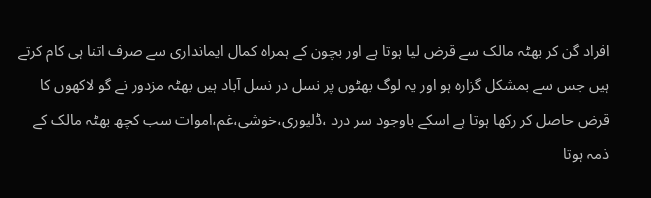افراد گن کر بھٹہ مالک سے قرض لیا ہوتا ہے اور بچون کے ہمراہ کمال ایمانداری سے صرف اتنا ہی کام کرتے ہیں جس سے بمشکل گزارہ ہو اور یہ لوگ بھٹوں پر نسل در نسل آباد ہیں بھٹہ مزدور نے گو لاکھوں کا قرض حاصل کر رکھا ہوتا ہے اسکے باوجود سر درد ،ڈلیوری،خوشی،غم،اموات سب کچھ بھٹہ مالک کے ذمہ ہوتا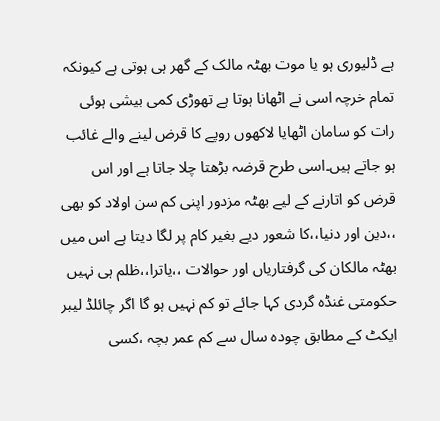ہے ڈلیوری ہو یا موت بھٹہ مالک کے گھر ہی ہوتی ہے کیونکہ تمام خرچہ اسی نے اٹھانا ہوتا ہے تھوڑی کمی بیشی ہوئی رات کو سامان اٹھایا لاکھوں روپے کا قرض لینے والے غائب ہو جاتے ہیں۔اسی طرح قرضہ بڑھتا چلا جاتا ہے اور اس قرض کو اتارنے کے لیے بھٹہ مزدور اپنی کم سن اولاد کو بھی ،،دین اور دنیا،،کا شعور دیے بغیر کام پر لگا دیتا ہے اس میں بھٹہ مالکان کی گرفتاریاں اور حوالات ،،یاترا،،ظلم ہی نہیں حکومتی غنڈہ گردی کہا جائے تو کم نہیں ہو گا اگر چائلڈ لیبر ایکٹ کے مطابق چودہ سال سے کم عمر بچہ ،کسی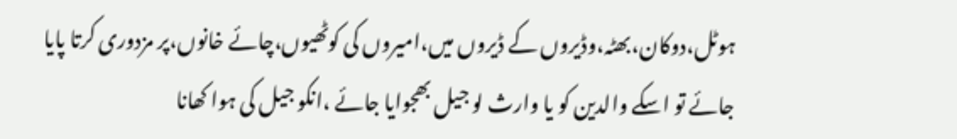ہوٹل،دوکان،بھٹہ،وڈیروں کے ڈیروں میں،امیروں کی کوٹھیوں،چائے خانوں،پر مزدوری کرتا پایا جائے تو اسکے والدین کو یا وارث لو جیل بھجوایا جائے ،انکو جیل کی ہوا کھانا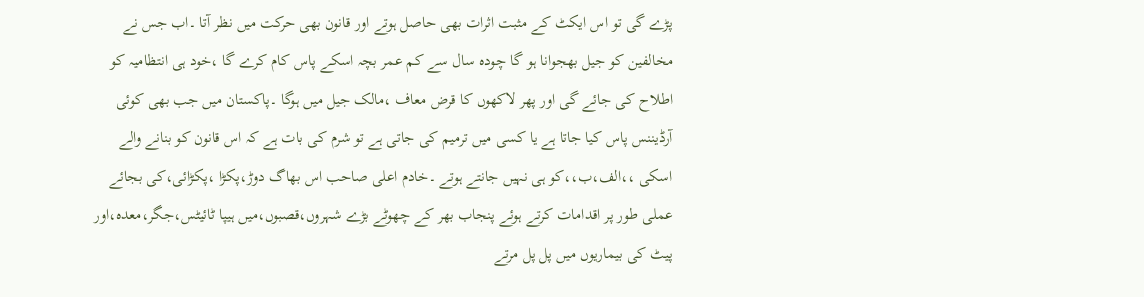پڑے گی تو اس ایکٹ کے مثبت اثرات بھی حاصل ہوتے اور قانون بھی حرکت میں نظر آتا ۔اب جس نے مخالفین کو جیل بھجوانا ہو گا چودہ سال سے کم عمر بچہ اسکے پاس کام کرے گا ،خود ہی انتظامیہ کو اطلاح کی جائے گی اور پھر لاکھوں کا قرض معاف ،مالک جیل میں ہوگا ۔پاکستان میں جب بھی کوئی آرڈیننس پاس کیا جاتا ہے یا کسی میں ترمیم کی جاتی ہے تو شرم کی بات ہے کہ اس قانون کو بنانے والے اسکی ،،الف،ب،،کو ہی نہیں جانتے ہوتے ۔خادم اعلی صاحب اس بھاگ دوڑ،پکڑا ،پکڑائی،کی بجائے عملی طور پر اقدامات کرتے ہوئے پنجاب بھر کے چھوٹے بڑے شہروں،قصبوں،میں ہیپا ٹائیٹس،جگر،معدہ،اور پیٹ کی بیماریوں میں پل پل مرتے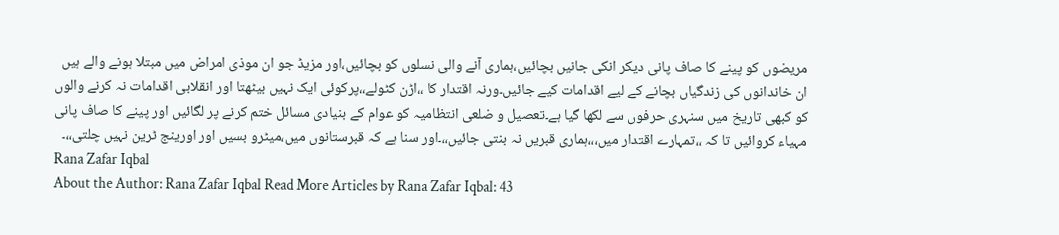مریضوں کو پینے کا صاف پانی دیکر انکی جانیں بچائیں،ہماری آنے والی نسلوں کو بچائیں،اور مزیڈ جو ان موذی امراض میں مبتلا ہونے والے ہیں ان خاندانوں کی زندگیاں بچانے کے لیے اقدامات کیے جائیں۔ورنہ اقتدار کا ،،اڑن کٹولے،،پرکوئی ایک نہیں بیٹھتا اور انقلابی اقدامات نہ کرنے والوں کو کبھی تاریخ میں سنہری حرفوں سے لکھا گیا ہے۔تعصیل و ضلعی انتظامیہ کو عوام کے بنیادی مسائل ختم کرنے پر لگائیں اور پینے کا صاف پانی مہیاء کروائیں تا کہ ،،تمہارے اقتدار میں،،،ہماری قبریں نہ بنتی جائیں،،۔اور سنا ہے کہ قبرستانوں میں،میٹرو بسیں اور اورینج ٹرین نہیں چلتی،،۔
Rana Zafar Iqbal
About the Author: Rana Zafar Iqbal Read More Articles by Rana Zafar Iqbal: 43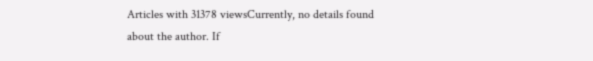Articles with 31378 viewsCurrently, no details found about the author. If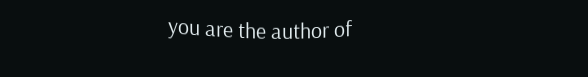you are the author of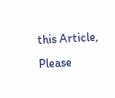this Article, Please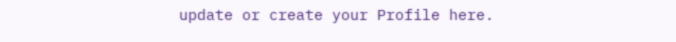update or create your Profile here.